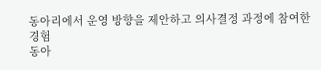동아리에서 운영 방향을 제안하고 의사결정 과정에 참여한 경험
동아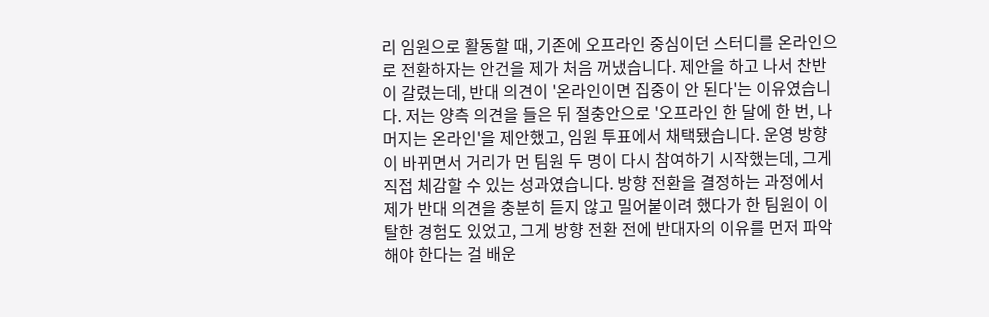리 임원으로 활동할 때, 기존에 오프라인 중심이던 스터디를 온라인으로 전환하자는 안건을 제가 처음 꺼냈습니다. 제안을 하고 나서 찬반이 갈렸는데, 반대 의견이 '온라인이면 집중이 안 된다'는 이유였습니다. 저는 양측 의견을 들은 뒤 절충안으로 '오프라인 한 달에 한 번, 나머지는 온라인'을 제안했고, 임원 투표에서 채택됐습니다. 운영 방향이 바뀌면서 거리가 먼 팀원 두 명이 다시 참여하기 시작했는데, 그게 직접 체감할 수 있는 성과였습니다. 방향 전환을 결정하는 과정에서 제가 반대 의견을 충분히 듣지 않고 밀어붙이려 했다가 한 팀원이 이탈한 경험도 있었고, 그게 방향 전환 전에 반대자의 이유를 먼저 파악해야 한다는 걸 배운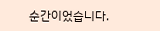순간이었습니다.